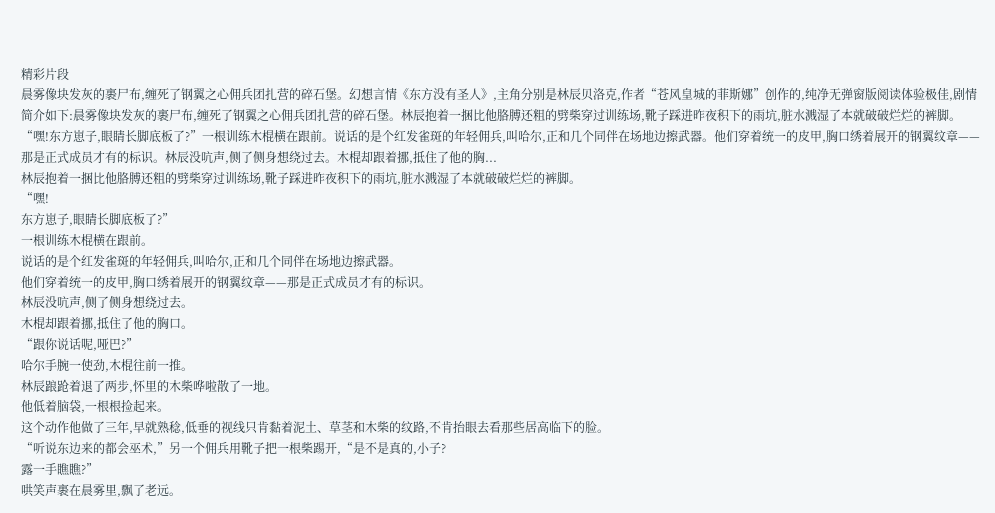精彩片段
晨雾像块发灰的裹尸布,缠死了钢翼之心佣兵团扎营的碎石堡。幻想言情《东方没有圣人》,主角分别是林辰贝洛克,作者“苍风皇城的菲斯娜”创作的,纯净无弹窗版阅读体验极佳,剧情简介如下:晨雾像块发灰的裹尸布,缠死了钢翼之心佣兵团扎营的碎石堡。林辰抱着一捆比他胳膊还粗的劈柴穿过训练场,靴子踩进昨夜积下的雨坑,脏水溅湿了本就破破烂烂的裤脚。“嘿!东方崽子,眼睛长脚底板了?”一根训练木棍横在跟前。说话的是个红发雀斑的年轻佣兵,叫哈尔,正和几个同伴在场地边擦武器。他们穿着统一的皮甲,胸口绣着展开的钢翼纹章——那是正式成员才有的标识。林辰没吭声,侧了侧身想绕过去。木棍却跟着挪,抵住了他的胸...
林辰抱着一捆比他胳膊还粗的劈柴穿过训练场,靴子踩进昨夜积下的雨坑,脏水溅湿了本就破破烂烂的裤脚。
“嘿!
东方崽子,眼睛长脚底板了?”
一根训练木棍横在跟前。
说话的是个红发雀斑的年轻佣兵,叫哈尔,正和几个同伴在场地边擦武器。
他们穿着统一的皮甲,胸口绣着展开的钢翼纹章——那是正式成员才有的标识。
林辰没吭声,侧了侧身想绕过去。
木棍却跟着挪,抵住了他的胸口。
“跟你说话呢,哑巴?”
哈尔手腕一使劲,木棍往前一推。
林辰踉跄着退了两步,怀里的木柴哗啦散了一地。
他低着脑袋,一根根捡起来。
这个动作他做了三年,早就熟稔,低垂的视线只肯黏着泥土、草茎和木柴的纹路,不肯抬眼去看那些居高临下的脸。
“听说东边来的都会巫术,”另一个佣兵用靴子把一根柴踢开,“是不是真的,小子?
露一手瞧瞧?”
哄笑声裹在晨雾里,飘了老远。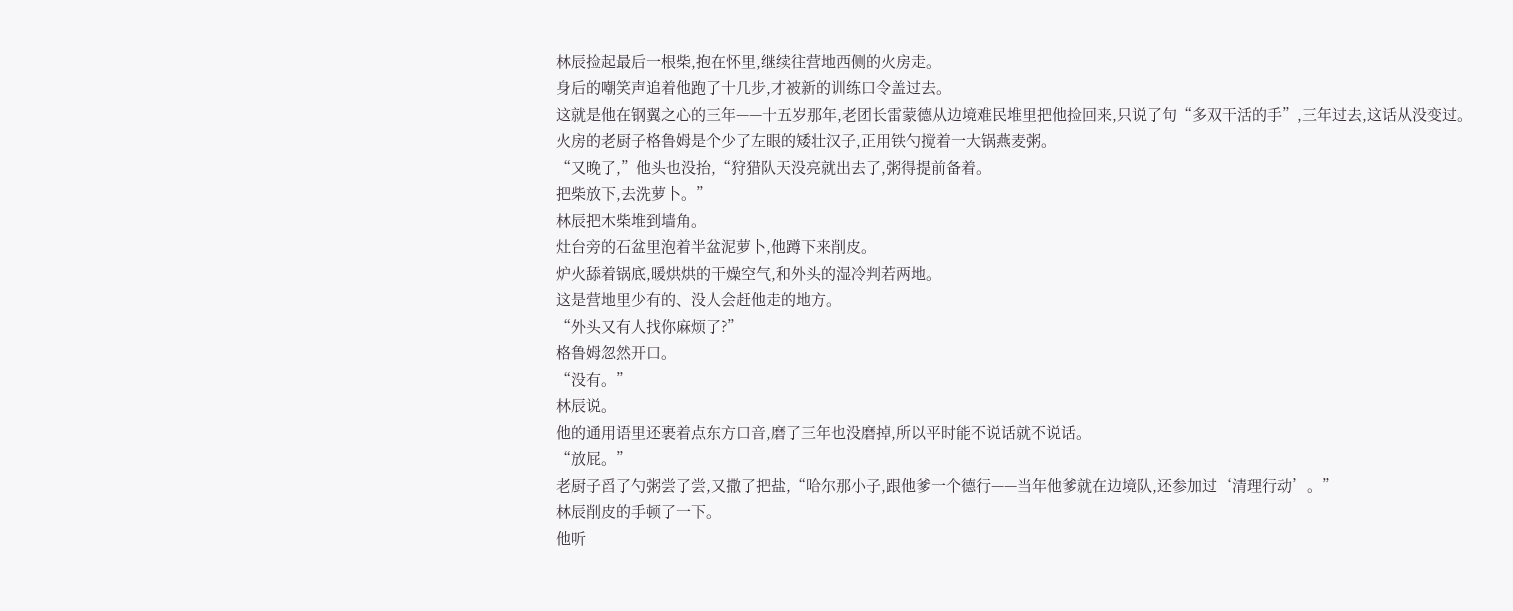林辰捡起最后一根柴,抱在怀里,继续往营地西侧的火房走。
身后的嘲笑声追着他跑了十几步,才被新的训练口令盖过去。
这就是他在钢翼之心的三年——十五岁那年,老团长雷蒙德从边境难民堆里把他捡回来,只说了句“多双干活的手”,三年过去,这话从没变过。
火房的老厨子格鲁姆是个少了左眼的矮壮汉子,正用铁勺搅着一大锅燕麦粥。
“又晚了,”他头也没抬,“狩猎队天没亮就出去了,粥得提前备着。
把柴放下,去洗萝卜。”
林辰把木柴堆到墙角。
灶台旁的石盆里泡着半盆泥萝卜,他蹲下来削皮。
炉火舔着锅底,暖烘烘的干燥空气,和外头的湿冷判若两地。
这是营地里少有的、没人会赶他走的地方。
“外头又有人找你麻烦了?”
格鲁姆忽然开口。
“没有。”
林辰说。
他的通用语里还裹着点东方口音,磨了三年也没磨掉,所以平时能不说话就不说话。
“放屁。”
老厨子舀了勺粥尝了尝,又撒了把盐,“哈尔那小子,跟他爹一个德行——当年他爹就在边境队,还参加过‘清理行动’。”
林辰削皮的手顿了一下。
他听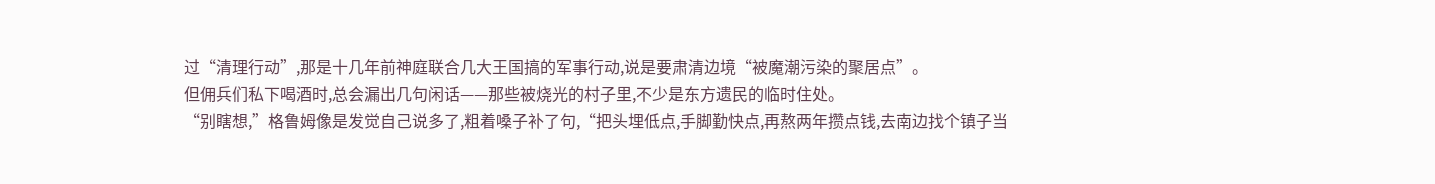过“清理行动”,那是十几年前神庭联合几大王国搞的军事行动,说是要肃清边境“被魔潮污染的聚居点”。
但佣兵们私下喝酒时,总会漏出几句闲话——那些被烧光的村子里,不少是东方遗民的临时住处。
“别瞎想,”格鲁姆像是发觉自己说多了,粗着嗓子补了句,“把头埋低点,手脚勤快点,再熬两年攒点钱,去南边找个镇子当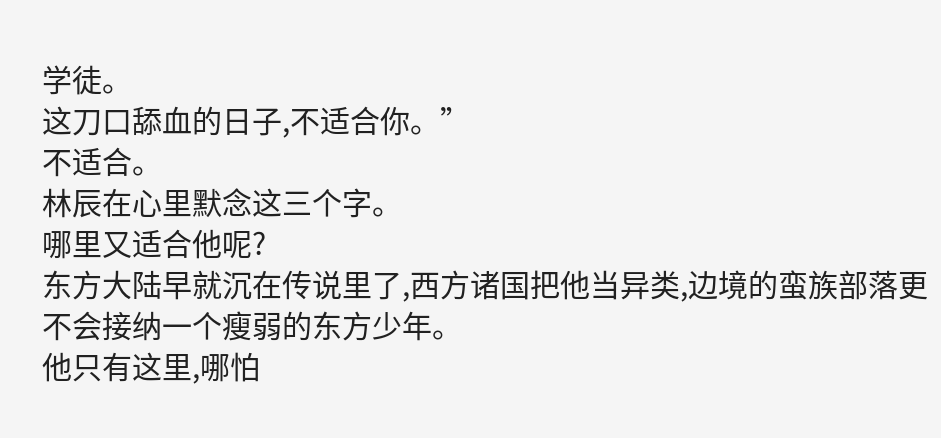学徒。
这刀口舔血的日子,不适合你。”
不适合。
林辰在心里默念这三个字。
哪里又适合他呢?
东方大陆早就沉在传说里了,西方诸国把他当异类,边境的蛮族部落更不会接纳一个瘦弱的东方少年。
他只有这里,哪怕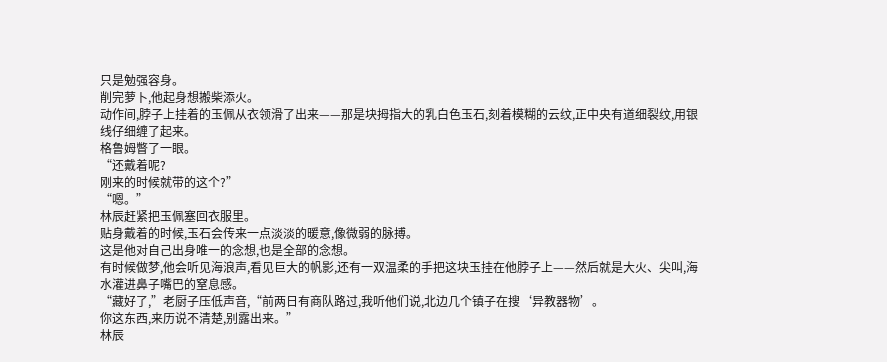只是勉强容身。
削完萝卜,他起身想搬柴添火。
动作间,脖子上挂着的玉佩从衣领滑了出来——那是块拇指大的乳白色玉石,刻着模糊的云纹,正中央有道细裂纹,用银线仔细缠了起来。
格鲁姆瞥了一眼。
“还戴着呢?
刚来的时候就带的这个?”
“嗯。”
林辰赶紧把玉佩塞回衣服里。
贴身戴着的时候,玉石会传来一点淡淡的暖意,像微弱的脉搏。
这是他对自己出身唯一的念想,也是全部的念想。
有时候做梦,他会听见海浪声,看见巨大的帆影,还有一双温柔的手把这块玉挂在他脖子上——然后就是大火、尖叫,海水灌进鼻子嘴巴的窒息感。
“藏好了,”老厨子压低声音,“前两日有商队路过,我听他们说,北边几个镇子在搜‘异教器物’。
你这东西,来历说不清楚,别露出来。”
林辰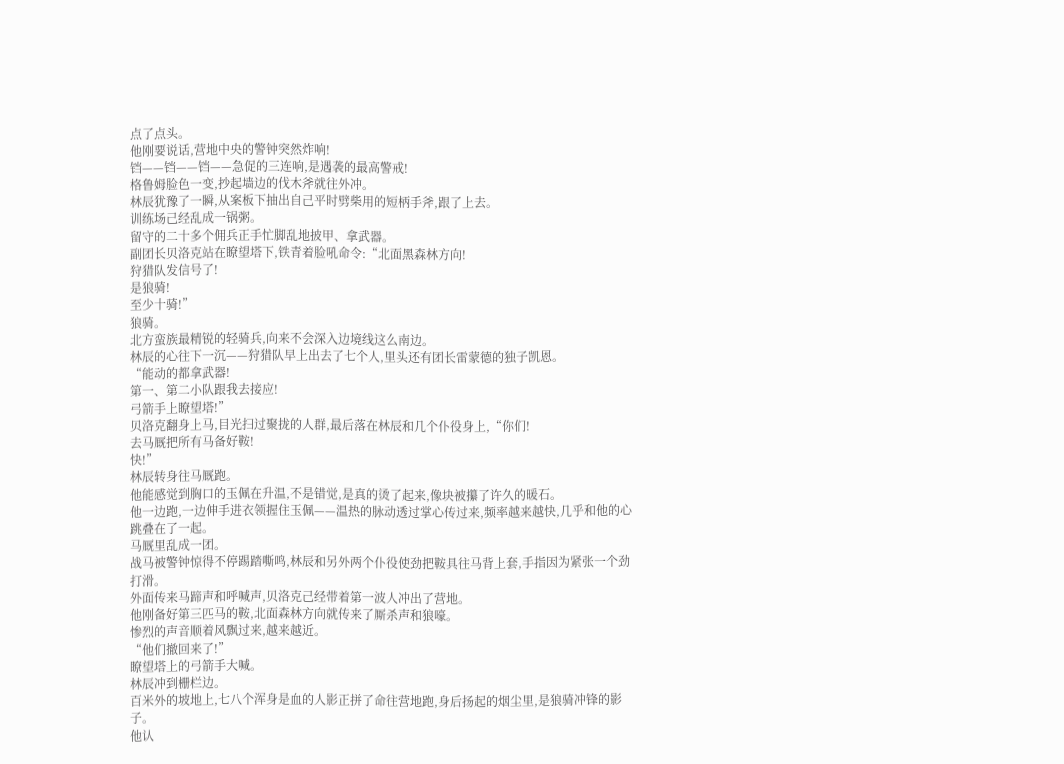点了点头。
他刚要说话,营地中央的警钟突然炸响!
铛——铛——铛——急促的三连响,是遇袭的最高警戒!
格鲁姆脸色一变,抄起墙边的伐木斧就往外冲。
林辰犹豫了一瞬,从案板下抽出自己平时劈柴用的短柄手斧,跟了上去。
训练场己经乱成一锅粥。
留守的二十多个佣兵正手忙脚乱地披甲、拿武器。
副团长贝洛克站在瞭望塔下,铁青着脸吼命令:“北面黑森林方向!
狩猎队发信号了!
是狼骑!
至少十骑!”
狼骑。
北方蛮族最精锐的轻骑兵,向来不会深入边境线这么南边。
林辰的心往下一沉——狩猎队早上出去了七个人,里头还有团长雷蒙德的独子凯恩。
“能动的都拿武器!
第一、第二小队跟我去接应!
弓箭手上瞭望塔!”
贝洛克翻身上马,目光扫过聚拢的人群,最后落在林辰和几个仆役身上,“你们!
去马厩把所有马备好鞍!
快!”
林辰转身往马厩跑。
他能感觉到胸口的玉佩在升温,不是错觉,是真的烫了起来,像块被攥了许久的暖石。
他一边跑,一边伸手进衣领握住玉佩——温热的脉动透过掌心传过来,频率越来越快,几乎和他的心跳叠在了一起。
马厩里乱成一团。
战马被警钟惊得不停踢踏嘶鸣,林辰和另外两个仆役使劲把鞍具往马背上套,手指因为紧张一个劲打滑。
外面传来马蹄声和呼喊声,贝洛克己经带着第一波人冲出了营地。
他刚备好第三匹马的鞍,北面森林方向就传来了厮杀声和狼嚎。
惨烈的声音顺着风飘过来,越来越近。
“他们撤回来了!”
瞭望塔上的弓箭手大喊。
林辰冲到栅栏边。
百米外的坡地上,七八个浑身是血的人影正拼了命往营地跑,身后扬起的烟尘里,是狼骑冲锋的影子。
他认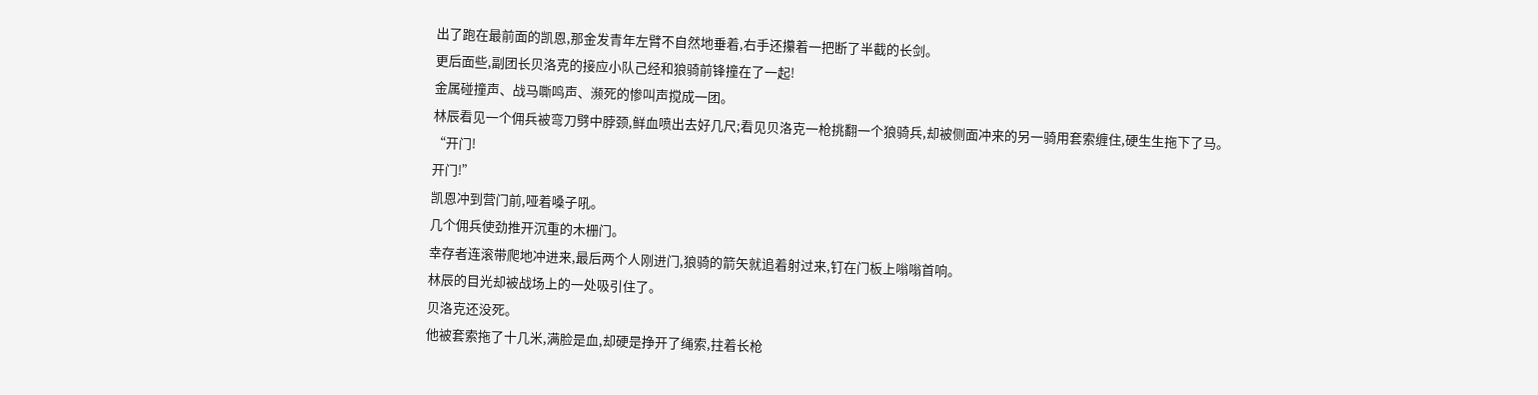出了跑在最前面的凯恩,那金发青年左臂不自然地垂着,右手还攥着一把断了半截的长剑。
更后面些,副团长贝洛克的接应小队己经和狼骑前锋撞在了一起!
金属碰撞声、战马嘶鸣声、濒死的惨叫声搅成一团。
林辰看见一个佣兵被弯刀劈中脖颈,鲜血喷出去好几尺;看见贝洛克一枪挑翻一个狼骑兵,却被侧面冲来的另一骑用套索缠住,硬生生拖下了马。
“开门!
开门!”
凯恩冲到营门前,哑着嗓子吼。
几个佣兵使劲推开沉重的木栅门。
幸存者连滚带爬地冲进来,最后两个人刚进门,狼骑的箭矢就追着射过来,钉在门板上嗡嗡首响。
林辰的目光却被战场上的一处吸引住了。
贝洛克还没死。
他被套索拖了十几米,满脸是血,却硬是挣开了绳索,拄着长枪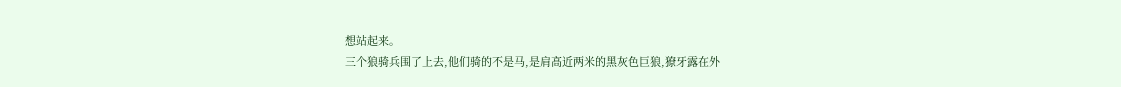想站起来。
三个狼骑兵围了上去,他们骑的不是马,是肩高近两米的黑灰色巨狼,獠牙露在外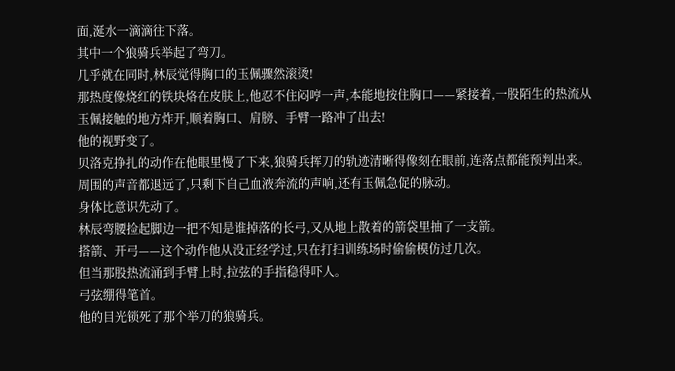面,涎水一滴滴往下落。
其中一个狼骑兵举起了弯刀。
几乎就在同时,林辰觉得胸口的玉佩骤然滚烫!
那热度像烧红的铁块烙在皮肤上,他忍不住闷哼一声,本能地按住胸口——紧接着,一股陌生的热流从玉佩接触的地方炸开,顺着胸口、肩膀、手臂一路冲了出去!
他的视野变了。
贝洛克挣扎的动作在他眼里慢了下来,狼骑兵挥刀的轨迹清晰得像刻在眼前,连落点都能预判出来。
周围的声音都退远了,只剩下自己血液奔流的声响,还有玉佩急促的脉动。
身体比意识先动了。
林辰弯腰捡起脚边一把不知是谁掉落的长弓,又从地上散着的箭袋里抽了一支箭。
搭箭、开弓——这个动作他从没正经学过,只在打扫训练场时偷偷模仿过几次。
但当那股热流涌到手臂上时,拉弦的手指稳得吓人。
弓弦绷得笔首。
他的目光锁死了那个举刀的狼骑兵。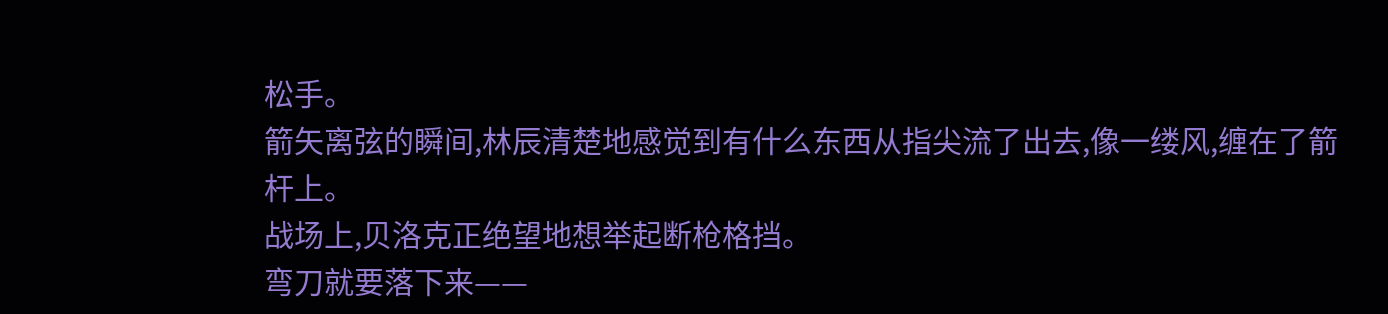松手。
箭矢离弦的瞬间,林辰清楚地感觉到有什么东西从指尖流了出去,像一缕风,缠在了箭杆上。
战场上,贝洛克正绝望地想举起断枪格挡。
弯刀就要落下来——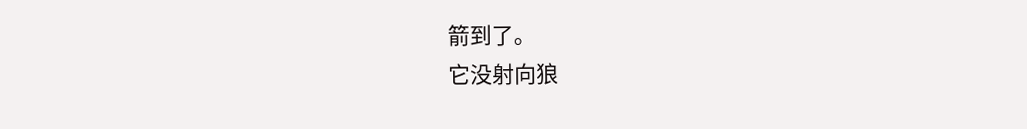箭到了。
它没射向狼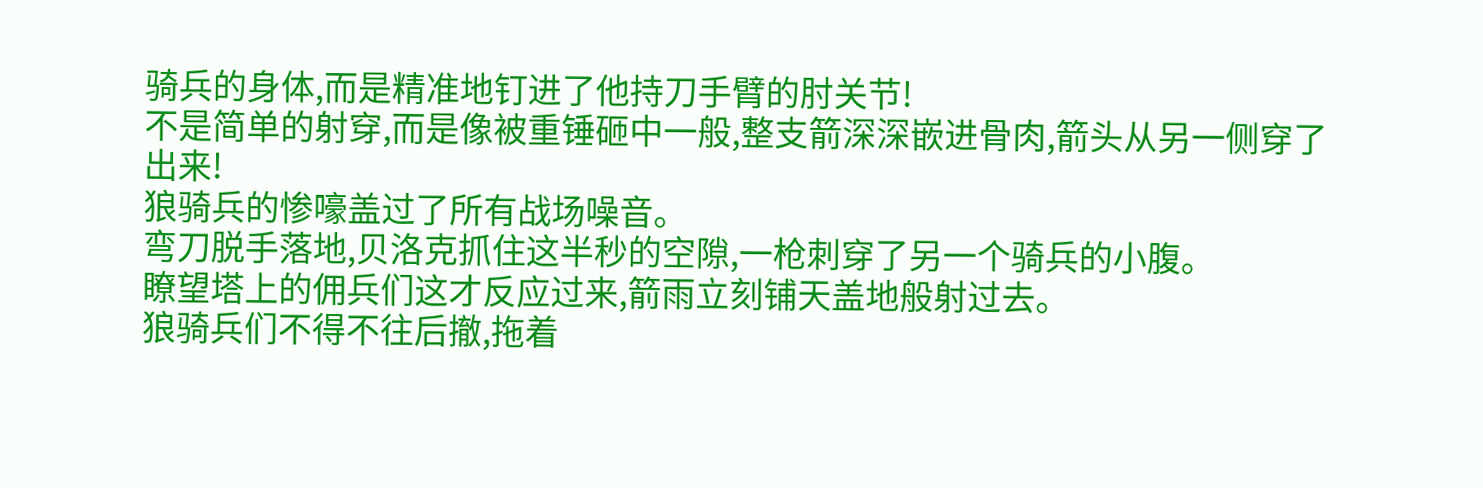骑兵的身体,而是精准地钉进了他持刀手臂的肘关节!
不是简单的射穿,而是像被重锤砸中一般,整支箭深深嵌进骨肉,箭头从另一侧穿了出来!
狼骑兵的惨嚎盖过了所有战场噪音。
弯刀脱手落地,贝洛克抓住这半秒的空隙,一枪刺穿了另一个骑兵的小腹。
瞭望塔上的佣兵们这才反应过来,箭雨立刻铺天盖地般射过去。
狼骑兵们不得不往后撤,拖着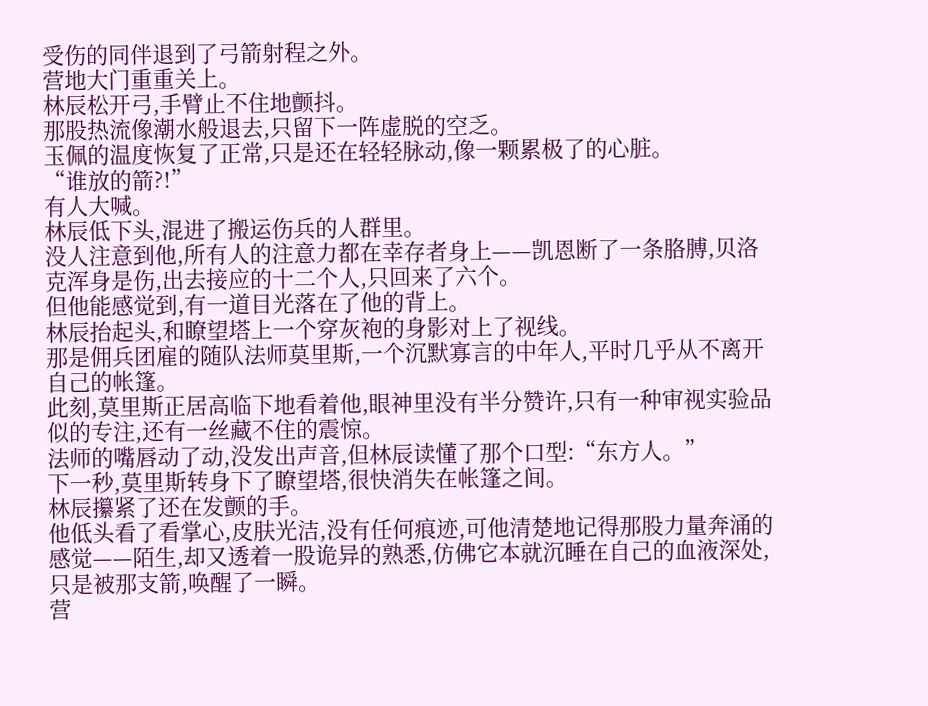受伤的同伴退到了弓箭射程之外。
营地大门重重关上。
林辰松开弓,手臂止不住地颤抖。
那股热流像潮水般退去,只留下一阵虚脱的空乏。
玉佩的温度恢复了正常,只是还在轻轻脉动,像一颗累极了的心脏。
“谁放的箭?!”
有人大喊。
林辰低下头,混进了搬运伤兵的人群里。
没人注意到他,所有人的注意力都在幸存者身上——凯恩断了一条胳膊,贝洛克浑身是伤,出去接应的十二个人,只回来了六个。
但他能感觉到,有一道目光落在了他的背上。
林辰抬起头,和瞭望塔上一个穿灰袍的身影对上了视线。
那是佣兵团雇的随队法师莫里斯,一个沉默寡言的中年人,平时几乎从不离开自己的帐篷。
此刻,莫里斯正居高临下地看着他,眼神里没有半分赞许,只有一种审视实验品似的专注,还有一丝藏不住的震惊。
法师的嘴唇动了动,没发出声音,但林辰读懂了那个口型:“东方人。”
下一秒,莫里斯转身下了瞭望塔,很快消失在帐篷之间。
林辰攥紧了还在发颤的手。
他低头看了看掌心,皮肤光洁,没有任何痕迹,可他清楚地记得那股力量奔涌的感觉——陌生,却又透着一股诡异的熟悉,仿佛它本就沉睡在自己的血液深处,只是被那支箭,唤醒了一瞬。
营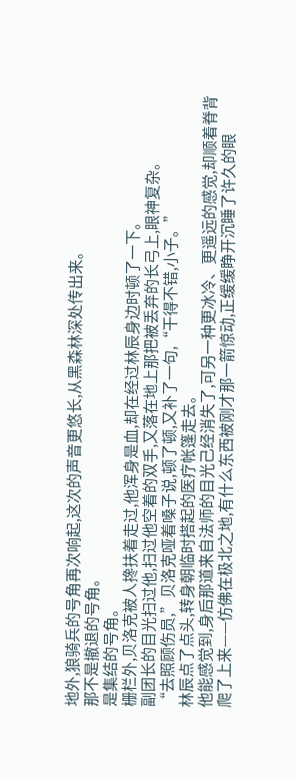地外,狼骑兵的号角再次响起,这次的声音更悠长,从黑森林深处传出来。
那不是撤退的号角。
是集结的号角。
栅栏外,贝洛克被人搀扶着走过,他浑身是血,却在经过林辰身边时顿了一下。
副团长的目光扫过他,扫过他空着的双手,又落在地上那把被丢弃的长弓上,眼神复杂。
“去照顾伤员,”贝洛克哑着嗓子说,顿了顿,又补了一句,“干得不错,小子。”
林辰点了点头,转身朝临时搭起的医疗帐篷走去。
他能感觉到,身后那道来自法师的目光己经消失了,可另一种更冰冷、更遥远的感觉,却顺着脊背爬了上来——仿佛在极北之地,有什么东西被刚才那一箭惊动,正缓缓睁开沉睡了许久的眼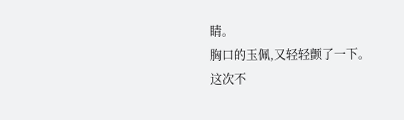睛。
胸口的玉佩,又轻轻颤了一下。
这次不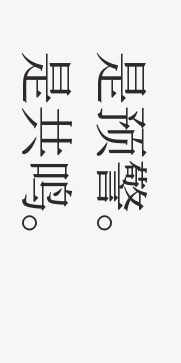是预警。
是共鸣。